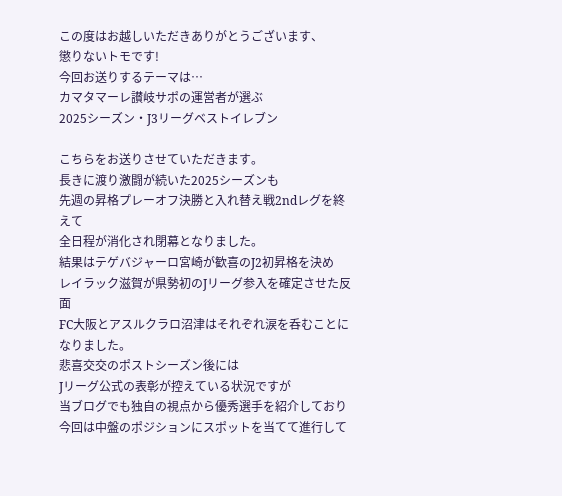この度はお越しいただきありがとうございます、
懲りないトモです!
今回お送りするテーマは…
カマタマーレ讃岐サポの運営者が選ぶ
2025シーズン・J3リーグベストイレブン

こちらをお送りさせていただきます。
長きに渡り激闘が続いた2025シーズンも
先週の昇格プレーオフ決勝と入れ替え戦2ndレグを終えて
全日程が消化され閉幕となりました。
結果はテゲバジャーロ宮崎が歓喜のJ2初昇格を決め
レイラック滋賀が県勢初のJリーグ参入を確定させた反面
FC大阪とアスルクラロ沼津はそれぞれ涙を呑むことになりました。
悲喜交交のポストシーズン後には
Jリーグ公式の表彰が控えている状況ですが
当ブログでも独自の視点から優秀選手を紹介しており
今回は中盤のポジションにスポットを当てて進行して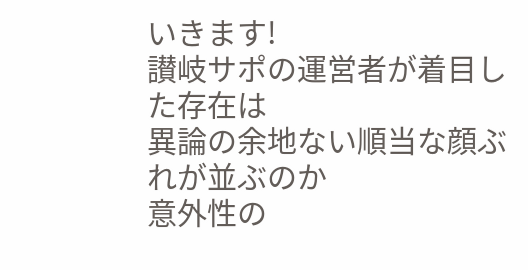いきます!
讃岐サポの運営者が着目した存在は
異論の余地ない順当な顔ぶれが並ぶのか
意外性の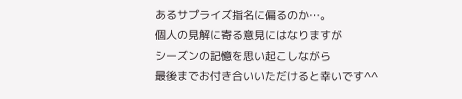あるサプライズ指名に偏るのか…。
個人の見解に寄る意見にはなりますが
シーズンの記憶を思い起こしながら
最後までお付き合いいただけると幸いです^^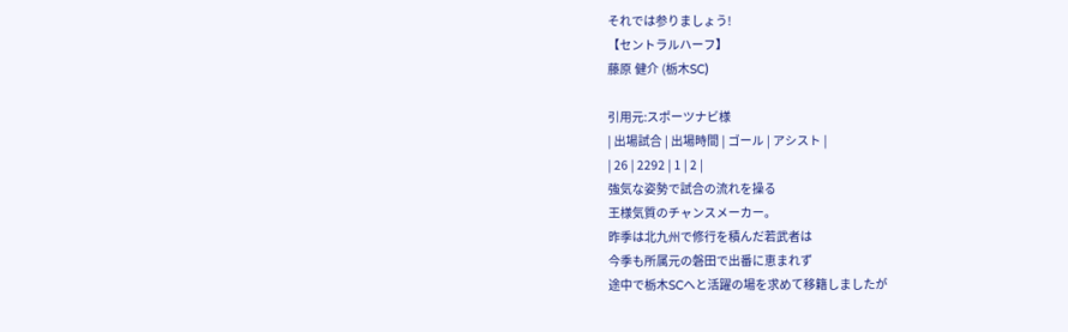それでは参りましょう!
【セントラルハーフ】
藤原 健介 (栃木SC)

引用元:スポーツナビ様
| 出場試合 | 出場時間 | ゴール | アシスト |
| 26 | 2292 | 1 | 2 |
強気な姿勢で試合の流れを操る
王様気質のチャンスメーカー。
昨季は北九州で修行を積んだ若武者は
今季も所属元の磐田で出番に恵まれず
途中で栃木SCへと活躍の場を求めて移籍しましたが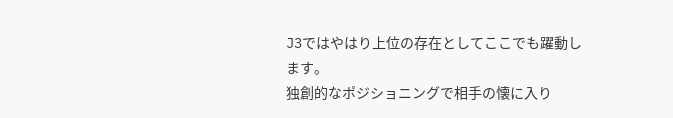J3ではやはり上位の存在としてここでも躍動します。
独創的なポジショニングで相手の懐に入り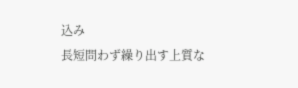込み
長短問わず繰り出す上質な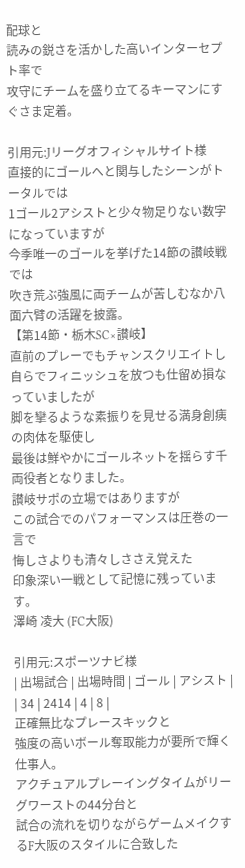配球と
読みの鋭さを活かした高いインターセプト率で
攻守にチームを盛り立てるキーマンにすぐさま定着。

引用元:Jリーグオフィシャルサイト様
直接的にゴールへと関与したシーンがトータルでは
1ゴール2アシストと少々物足りない数字になっていますが
今季唯一のゴールを挙げた14節の讃岐戦では
吹き荒ぶ強風に両チームが苦しむなか八面六臂の活躍を披露。
【第14節・栃木SC×讃岐】
直前のプレーでもチャンスクリエイトし
自らでフィニッシュを放つも仕留め損なっていましたが
脚を攣るような素振りを見せる満身創痍の肉体を駆使し
最後は鮮やかにゴールネットを揺らす千両役者となりました。
讃岐サポの立場ではありますが
この試合でのパフォーマンスは圧巻の一言で
悔しさよりも清々しささえ覚えた
印象深い一戦として記憶に残っています。
澤崎 凌大 (FC大阪)

引用元:スポーツナビ様
| 出場試合 | 出場時間 | ゴール | アシスト |
| 34 | 2414 | 4 | 8 |
正確無比なプレースキックと
強度の高いボール奪取能力が要所で輝く仕事人。
アクチュアルプレーイングタイムがリーグワーストの44分台と
試合の流れを切りながらゲームメイクするF大阪のスタイルに合致した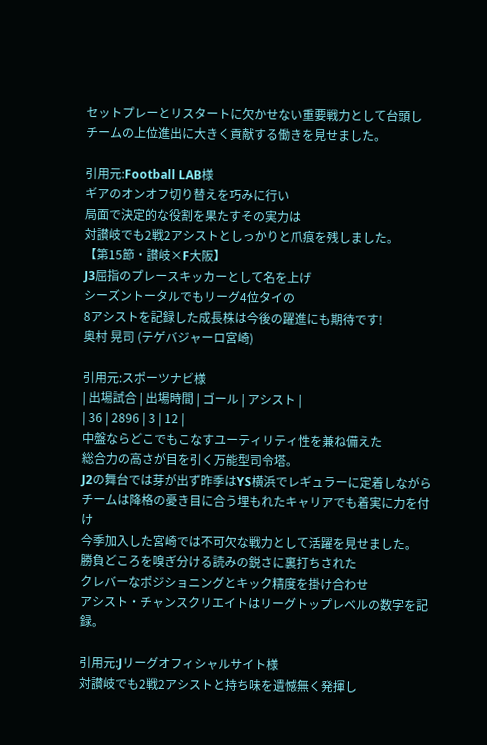セットプレーとリスタートに欠かせない重要戦力として台頭し
チームの上位進出に大きく貢献する働きを見せました。

引用元:Football LAB様
ギアのオンオフ切り替えを巧みに行い
局面で決定的な役割を果たすその実力は
対讃岐でも2戦2アシストとしっかりと爪痕を残しました。
【第15節・讃岐×F大阪】
J3屈指のプレースキッカーとして名を上げ
シーズントータルでもリーグ4位タイの
8アシストを記録した成長株は今後の躍進にも期待です!
奥村 晃司 (テゲバジャーロ宮崎)

引用元:スポーツナビ様
| 出場試合 | 出場時間 | ゴール | アシスト |
| 36 | 2896 | 3 | 12 |
中盤ならどこでもこなすユーティリティ性を兼ね備えた
総合力の高さが目を引く万能型司令塔。
J2の舞台では芽が出ず昨季はYS横浜でレギュラーに定着しながら
チームは降格の憂き目に合う埋もれたキャリアでも着実に力を付け
今季加入した宮崎では不可欠な戦力として活躍を見せました。
勝負どころを嗅ぎ分ける読みの鋭さに裏打ちされた
クレバーなポジショニングとキック精度を掛け合わせ
アシスト・チャンスクリエイトはリーグトップレベルの数字を記録。

引用元:Jリーグオフィシャルサイト様
対讃岐でも2戦2アシストと持ち味を遺憾無く発揮し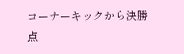コーナーキックから決勝点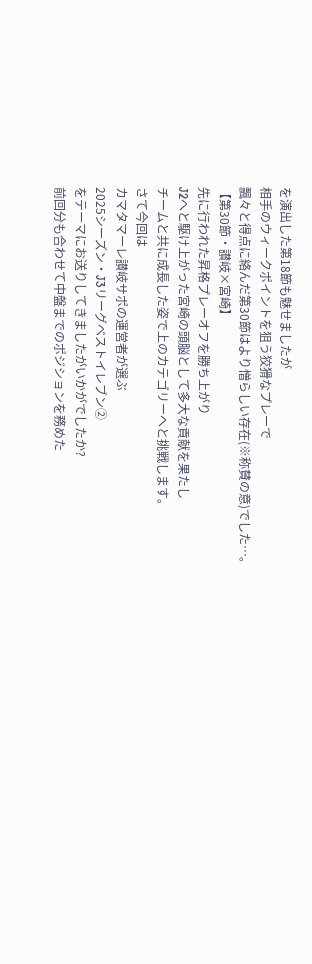を演出した第18節も魅せましたが
相手のウィークポイントを狙う狡猾なプレーで
飄々と得点に絡んだ第30節はより憎らしい存在(※称賛の意)でした…。
【第30節・讃岐×宮崎】
先に行われた昇格プレーオフを勝ち上がり
J2へと駆け上がった宮崎の頭脳として多大な貢献を果たし
チームと共に成長した姿で上のカテゴリーへと挑戦します。
さて今回は
カマタマーレ讃岐サポの運営者が選ぶ
2025シーズン・J3リーグベストイレブン②
をテーマにお送りしてきましたがいかがでしたか?
前回分も合わせて中盤までのポジションを務めた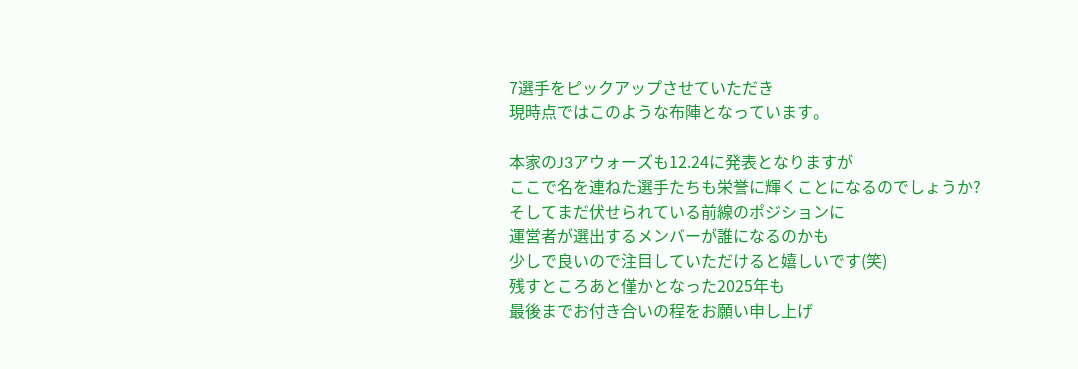7選手をピックアップさせていただき
現時点ではこのような布陣となっています。

本家のJ3アウォーズも12.24に発表となりますが
ここで名を連ねた選手たちも栄誉に輝くことになるのでしょうか?
そしてまだ伏せられている前線のポジションに
運営者が選出するメンバーが誰になるのかも
少しで良いので注目していただけると嬉しいです(笑)
残すところあと僅かとなった2025年も
最後までお付き合いの程をお願い申し上げ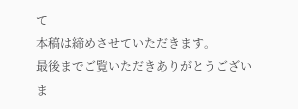て
本稿は締めさせていただきます。
最後までご覧いただきありがとうございま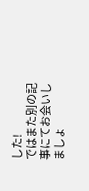した!
ではまた別の記事にてお会いしましょ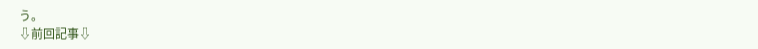う。
⇩前回記事⇩